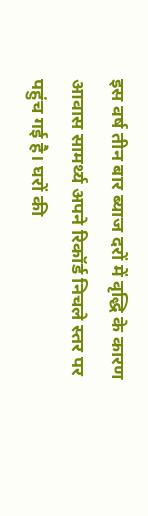इस वर्ष तीन बार ब्याज दरों में वृद्धि के कारण आवास सामर्थ्य अपने रिकॉर्ड निचले स्तर पर पहुंच गई है। घरों की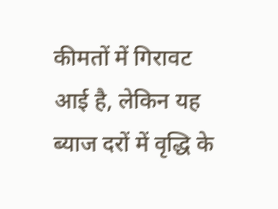कीमतों में गिरावट आई है, लेकिन यह ब्याज दरों में वृद्धि के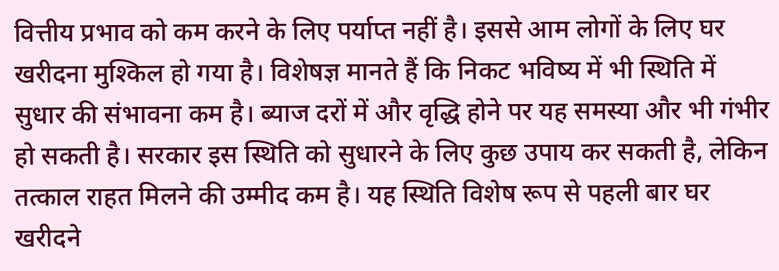वित्तीय प्रभाव को कम करने के लिए पर्याप्त नहीं है। इससे आम लोगों के लिए घर खरीदना मुश्किल हो गया है। विशेषज्ञ मानते हैं कि निकट भविष्य में भी स्थिति में सुधार की संभावना कम है। ब्याज दरों में और वृद्धि होने पर यह समस्या और भी गंभीर हो सकती है। सरकार इस स्थिति को सुधारने के लिए कुछ उपाय कर सकती है, लेकिन तत्काल राहत मिलने की उम्मीद कम है। यह स्थिति विशेष रूप से पहली बार घर खरीदने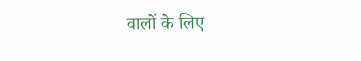वालों के लिए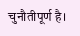चुनौतीपूर्ण है।